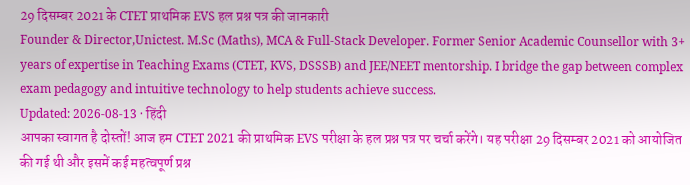29 दिसम्बर 2021 के CTET प्राथमिक EVS हल प्रश्न पत्र की जानकारी
Founder & Director,Unictest. M.Sc (Maths), MCA & Full-Stack Developer. Former Senior Academic Counsellor with 3+ years of expertise in Teaching Exams (CTET, KVS, DSSSB) and JEE/NEET mentorship. I bridge the gap between complex exam pedagogy and intuitive technology to help students achieve success.
Updated: 2026-08-13 · हिंदी
आपका स्वागत है दोस्तों! आज हम CTET 2021 की प्राथमिक EVS परीक्षा के हल प्रश्न पत्र पर चर्चा करेंगे। यह परीक्षा 29 दिसम्बर 2021 को आयोजित की गई थी और इसमें कई महत्वपूर्ण प्रश्न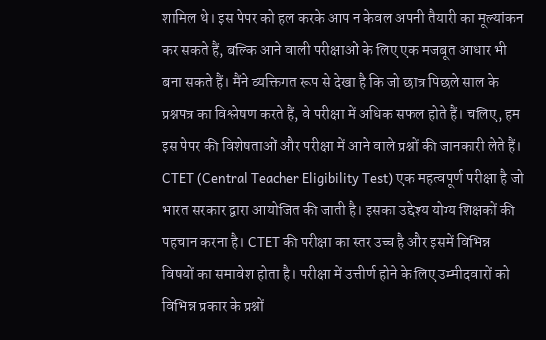शामिल थे। इस पेपर को हल करके आप न केवल अपनी तैयारी का मूल्यांकन कर सकते हैं, बल्कि आने वाली परीक्षाओं के लिए एक मजबूत आधार भी बना सकते हैं। मैंने व्यक्तिगत रूप से देखा है कि जो छात्र पिछले साल के प्रश्नपत्र का विश्लेषण करते हैं, वे परीक्षा में अधिक सफल होते हैं। चलिए, हम इस पेपर की विशेषताओं और परीक्षा में आने वाले प्रश्नों की जानकारी लेते हैं।
CTET (Central Teacher Eligibility Test) एक महत्वपूर्ण परीक्षा है जो भारत सरकार द्वारा आयोजित की जाती है। इसका उद्देश्य योग्य शिक्षकों की पहचान करना है। CTET की परीक्षा का स्तर उच्च है और इसमें विभिन्न विषयों का समावेश होता है। परीक्षा में उत्तीर्ण होने के लिए उम्मीदवारों को विभिन्न प्रकार के प्रश्नों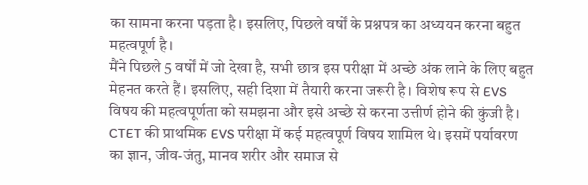का सामना करना पड़ता है। इसलिए, पिछले वर्षों के प्रश्नपत्र का अध्ययन करना बहुत महत्वपूर्ण है।
मैंने पिछले 5 वर्षों में जो देखा है, सभी छात्र इस परीक्षा में अच्छे अंक लाने के लिए बहुत मेहनत करते हैं। इसलिए, सही दिशा में तैयारी करना जरूरी है। विशेष रूप से EVS विषय की महत्वपूर्णता को समझना और इसे अच्छे से करना उत्तीर्ण होने की कुंजी है।
CTET की प्राथमिक EVS परीक्षा में कई महत्वपूर्ण विषय शामिल थे। इसमें पर्यावरण का ज्ञान, जीव-जंतु, मानव शरीर और समाज से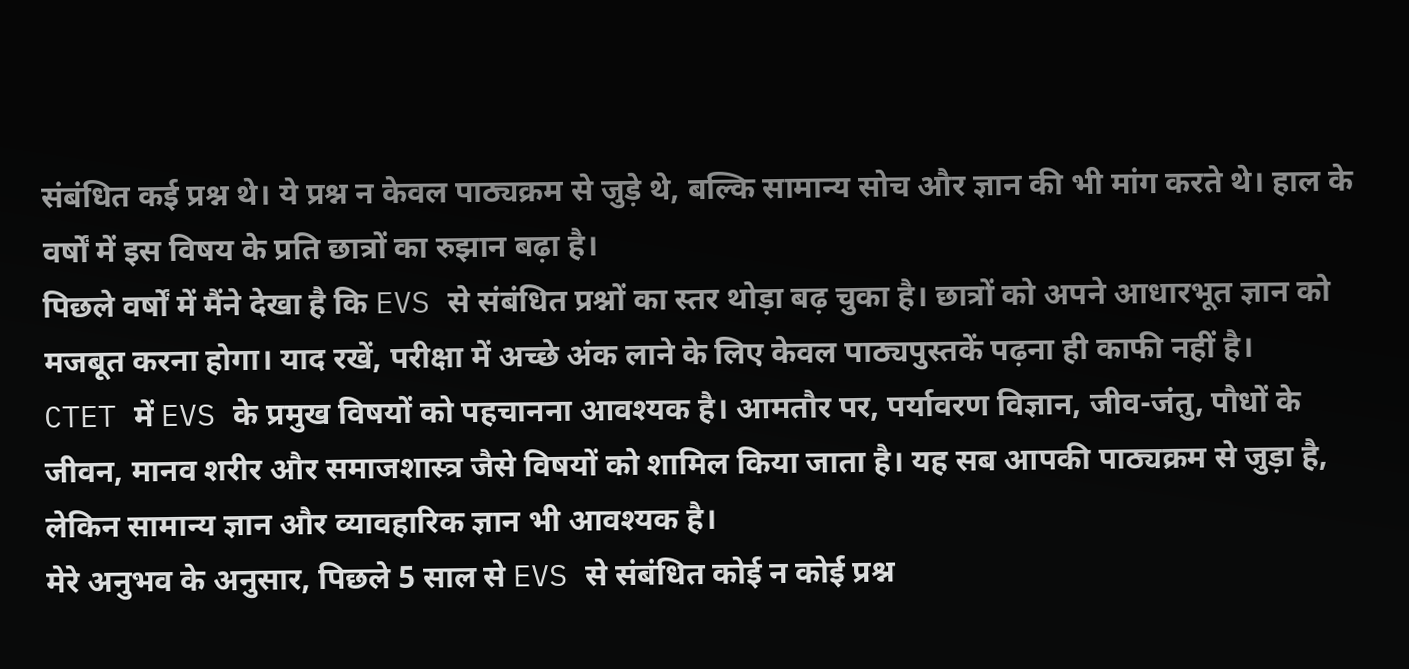संबंधित कई प्रश्न थे। ये प्रश्न न केवल पाठ्यक्रम से जुड़े थे, बल्कि सामान्य सोच और ज्ञान की भी मांग करते थे। हाल के वर्षों में इस विषय के प्रति छात्रों का रुझान बढ़ा है।
पिछले वर्षों में मैंने देखा है कि EVS से संबंधित प्रश्नों का स्तर थोड़ा बढ़ चुका है। छात्रों को अपने आधारभूत ज्ञान को मजबूत करना होगा। याद रखें, परीक्षा में अच्छे अंक लाने के लिए केवल पाठ्यपुस्तकें पढ़ना ही काफी नहीं है।
CTET में EVS के प्रमुख विषयों को पहचानना आवश्यक है। आमतौर पर, पर्यावरण विज्ञान, जीव-जंतु, पौधों के जीवन, मानव शरीर और समाजशास्त्र जैसे विषयों को शामिल किया जाता है। यह सब आपकी पाठ्यक्रम से जुड़ा है, लेकिन सामान्य ज्ञान और व्यावहारिक ज्ञान भी आवश्यक है।
मेरे अनुभव के अनुसार, पिछले 5 साल से EVS से संबंधित कोई न कोई प्रश्न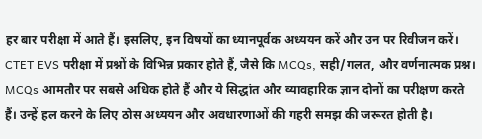हर बार परीक्षा में आते हैं। इसलिए, इन विषयों का ध्यानपूर्वक अध्ययन करें और उन पर रिवीजन करें।
CTET EVS परीक्षा में प्रश्नों के विभिन्न प्रकार होते हैं, जैसे कि MCQs, सही/गलत, और वर्णनात्मक प्रश्न। MCQs आमतौर पर सबसे अधिक होते हैं और ये सिद्धांत और व्यावहारिक ज्ञान दोनों का परीक्षण करते हैं। उन्हें हल करने के लिए ठोस अध्ययन और अवधारणाओं की गहरी समझ की जरूरत होती है।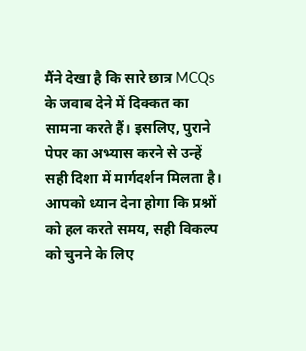मैंने देखा है कि सारे छात्र MCQs के जवाब देने में दिक्कत का सामना करते हैं। इसलिए, पुराने पेपर का अभ्यास करने से उन्हें सही दिशा में मार्गदर्शन मिलता है। आपको ध्यान देना होगा कि प्रश्नों को हल करते समय, सही विकल्प को चुनने के लिए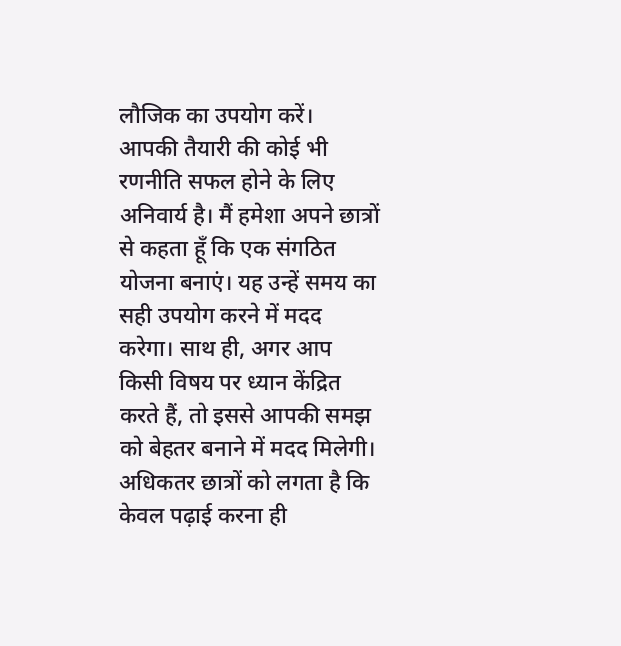लौजिक का उपयोग करें।
आपकी तैयारी की कोई भी रणनीति सफल होने के लिए अनिवार्य है। मैं हमेशा अपने छात्रों से कहता हूँ कि एक संगठित योजना बनाएं। यह उन्हें समय का सही उपयोग करने में मदद करेगा। साथ ही, अगर आप किसी विषय पर ध्यान केंद्रित करते हैं, तो इससे आपकी समझ को बेहतर बनाने में मदद मिलेगी।
अधिकतर छात्रों को लगता है कि केवल पढ़ाई करना ही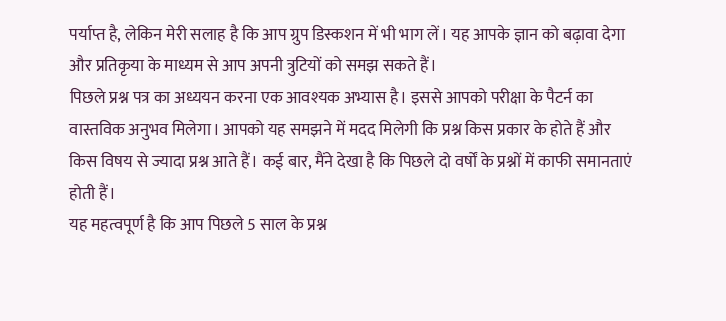पर्याप्त है, लेकिन मेरी सलाह है कि आप ग्रुप डिस्कशन में भी भाग लें। यह आपके ज्ञान को बढ़ावा देगा और प्रतिकृया के माध्यम से आप अपनी त्रुटियों को समझ सकते हैं।
पिछले प्रश्न पत्र का अध्ययन करना एक आवश्यक अभ्यास है। इससे आपको परीक्षा के पैटर्न का वास्तविक अनुभव मिलेगा। आपको यह समझने में मदद मिलेगी कि प्रश्न किस प्रकार के होते हैं और किस विषय से ज्यादा प्रश्न आते हैं। कई बार, मैंने देखा है कि पिछले दो वर्षों के प्रश्नों में काफी समानताएं होती हैं।
यह महत्वपूर्ण है कि आप पिछले 5 साल के प्रश्न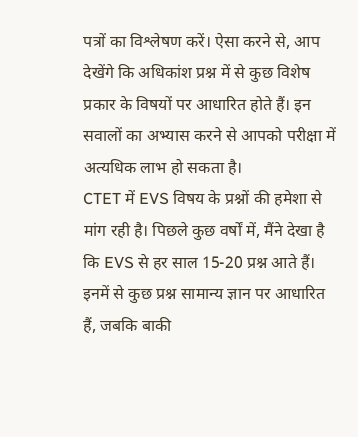पत्रों का विश्लेषण करें। ऐसा करने से, आप देखेंगे कि अधिकांश प्रश्न में से कुछ विशेष प्रकार के विषयों पर आधारित होते हैं। इन सवालों का अभ्यास करने से आपको परीक्षा में अत्यधिक लाभ हो सकता है।
CTET में EVS विषय के प्रश्नों की हमेशा से मांग रही है। पिछले कुछ वर्षों में, मैंने देखा है कि EVS से हर साल 15-20 प्रश्न आते हैं। इनमें से कुछ प्रश्न सामान्य ज्ञान पर आधारित हैं, जबकि बाकी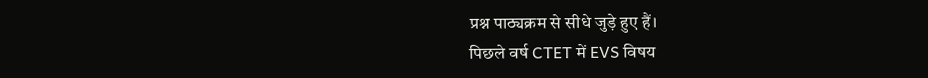प्रश्न पाठ्यक्रम से सीधे जुड़े हुए हैं।
पिछले वर्ष CTET में EVS विषय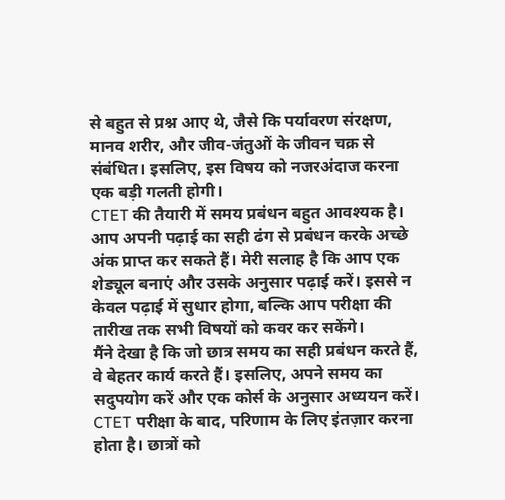से बहुत से प्रश्न आए थे, जैसे कि पर्यावरण संरक्षण, मानव शरीर, और जीव-जंतुओं के जीवन चक्र से संबंधित। इसलिए, इस विषय को नजरअंदाज करना एक बड़ी गलती होगी।
CTET की तैयारी में समय प्रबंधन बहुत आवश्यक है। आप अपनी पढ़ाई का सही ढंग से प्रबंधन करके अच्छे अंक प्राप्त कर सकते हैं। मेरी सलाह है कि आप एक शेड्यूल बनाएं और उसके अनुसार पढ़ाई करें। इससे न केवल पढ़ाई में सुधार होगा, बल्कि आप परीक्षा की तारीख तक सभी विषयों को कवर कर सकेंगे।
मैंने देखा है कि जो छात्र समय का सही प्रबंधन करते हैं, वे बेहतर कार्य करते हैं। इसलिए, अपने समय का सदुपयोग करें और एक कोर्स के अनुसार अध्ययन करें।
CTET परीक्षा के बाद, परिणाम के लिए इंतज़ार करना होता है। छात्रों को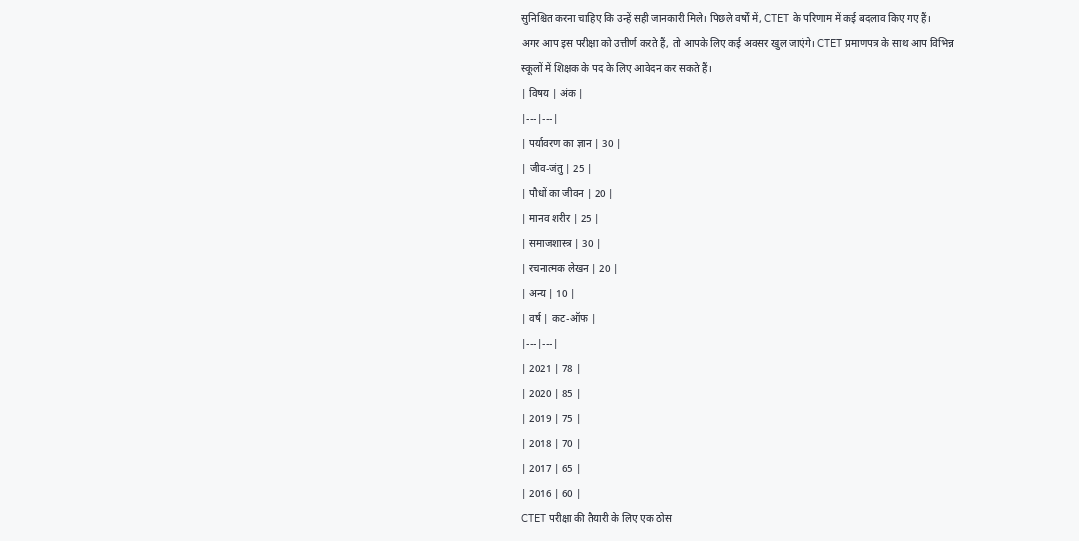सुनिश्चित करना चाहिए कि उन्हें सही जानकारी मिले। पिछले वर्षों में, CTET के परिणाम में कई बदलाव किए गए हैं।
अगर आप इस परीक्षा को उत्तीर्ण करते हैं, तो आपके लिए कई अवसर खुल जाएंगे। CTET प्रमाणपत्र के साथ आप विभिन्न स्कूलों में शिक्षक के पद के लिए आवेदन कर सकते हैं।
| विषय | अंक |
|---|---|
| पर्यावरण का ज्ञान | 30 |
| जीव-जंतु | 25 |
| पौधों का जीवन | 20 |
| मानव शरीर | 25 |
| समाजशास्त्र | 30 |
| रचनात्मक लेखन | 20 |
| अन्य | 10 |
| वर्ष | कट-ऑफ |
|---|---|
| 2021 | 78 |
| 2020 | 85 |
| 2019 | 75 |
| 2018 | 70 |
| 2017 | 65 |
| 2016 | 60 |
CTET परीक्षा की तैयारी के लिए एक ठोस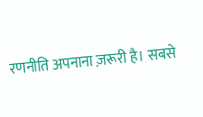रणनीति अपनाना ज़रूरी है। सबसे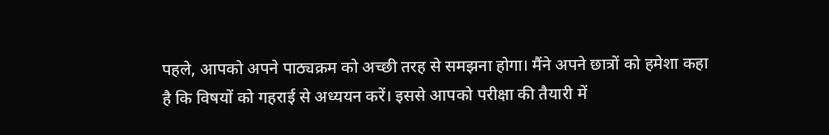पहले, आपको अपने पाठ्यक्रम को अच्छी तरह से समझना होगा। मैंने अपने छात्रों को हमेशा कहा है कि विषयों को गहराई से अध्ययन करें। इससे आपको परीक्षा की तैयारी में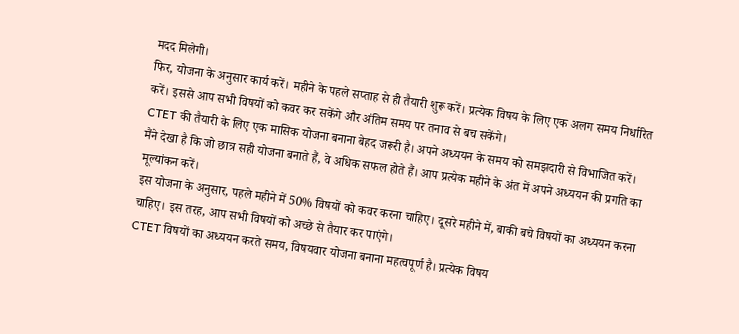मदद मिलेगी।
फिर, योजना के अनुसार कार्य करें। महीने के पहले सप्ताह से ही तैयारी शुरू करें। प्रत्येक विषय के लिए एक अलग समय निर्धारित करें। इससे आप सभी विषयों को कवर कर सकेंगे और अंतिम समय पर तनाव से बच सकेंगे।
CTET की तैयारी के लिए एक मासिक योजना बनाना बेहद जरूरी है। अपने अध्ययन के समय को समझदारी से विभाजित करें। मैंने देखा है कि जो छात्र सही योजना बनाते हैं, वे अधिक सफल होते हैं। आप प्रत्येक महीने के अंत में अपने अध्ययन की प्रगति का मूल्यांकन करें।
इस योजना के अनुसार, पहले महीने में 50% विषयों को कवर करना चाहिए। दूसरे महीने में, बाकी बचे विषयों का अध्ययन करना चाहिए। इस तरह, आप सभी विषयों को अच्छे से तैयार कर पाएंगे।
CTET विषयों का अध्ययन करते समय, विषयवार योजना बनाना महत्वपूर्ण है। प्रत्येक विषय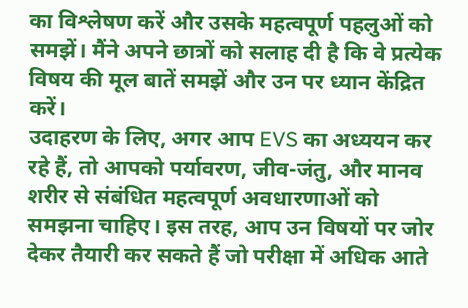का विश्लेषण करें और उसके महत्वपूर्ण पहलुओं को समझें। मैंने अपने छात्रों को सलाह दी है कि वे प्रत्येक विषय की मूल बातें समझें और उन पर ध्यान केंद्रित करें।
उदाहरण के लिए, अगर आप EVS का अध्ययन कर रहे हैं, तो आपको पर्यावरण, जीव-जंतु, और मानव शरीर से संबंधित महत्वपूर्ण अवधारणाओं को समझना चाहिए। इस तरह, आप उन विषयों पर जोर देकर तैयारी कर सकते हैं जो परीक्षा में अधिक आते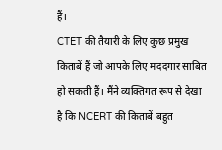हैं।
CTET की तैयारी के लिए कुछ प्रमुख किताबें हैं जो आपके लिए मददगार साबित हो सकती हैं। मैंने व्यक्तिगत रूप से देखा है कि NCERT की किताबें बहुत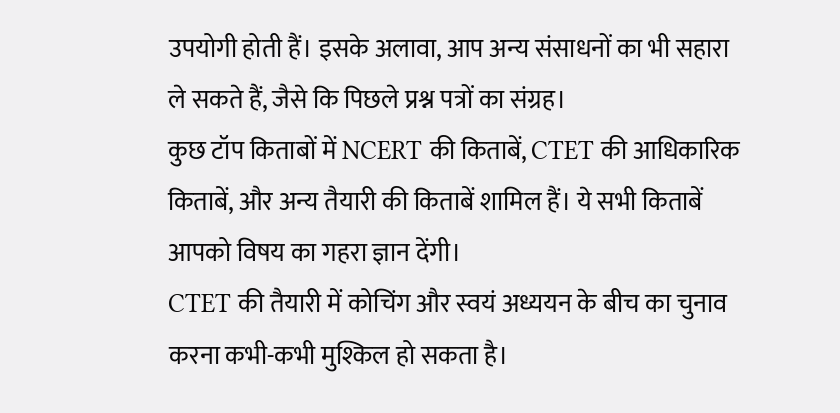उपयोगी होती हैं। इसके अलावा, आप अन्य संसाधनों का भी सहारा ले सकते हैं, जैसे कि पिछले प्रश्न पत्रों का संग्रह।
कुछ टॉप किताबों में NCERT की किताबें, CTET की आधिकारिक किताबें, और अन्य तैयारी की किताबें शामिल हैं। ये सभी किताबें आपको विषय का गहरा ज्ञान देंगी।
CTET की तैयारी में कोचिंग और स्वयं अध्ययन के बीच का चुनाव करना कभी-कभी मुश्किल हो सकता है।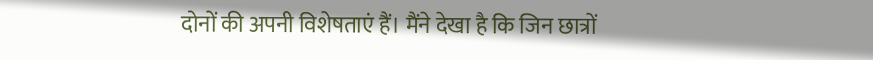दोनों की अपनी विशेषताएं हैं। मैंने देखा है कि जिन छात्रों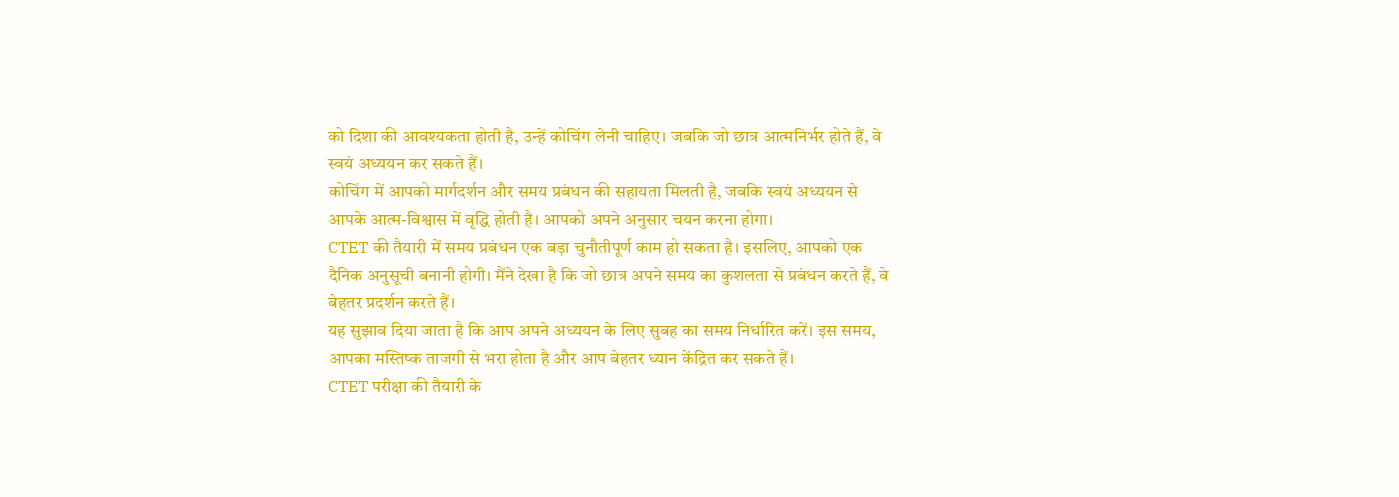को दिशा की आवश्यकता होती है, उन्हें कोचिंग लेनी चाहिए। जबकि जो छात्र आत्मनिर्भर होते हैं, वे स्वयं अध्ययन कर सकते हैं।
कोचिंग में आपको मार्गदर्शन और समय प्रबंधन की सहायता मिलती है, जबकि स्वयं अध्ययन से आपके आत्म-विश्वास में वृद्धि होती है। आपको अपने अनुसार चयन करना होगा।
CTET की तैयारी में समय प्रबंधन एक बड़ा चुनौतीपूर्ण काम हो सकता है। इसलिए, आपको एक दैनिक अनुसूची बनानी होगी। मैंने देखा है कि जो छात्र अपने समय का कुशलता से प्रबंधन करते हैं, वे बेहतर प्रदर्शन करते हैं।
यह सुझाव दिया जाता है कि आप अपने अध्ययन के लिए सुबह का समय निर्धारित करें। इस समय, आपका मस्तिष्क ताजगी से भरा होता है और आप बेहतर ध्यान केंद्रित कर सकते हैं।
CTET परीक्षा की तैयारी के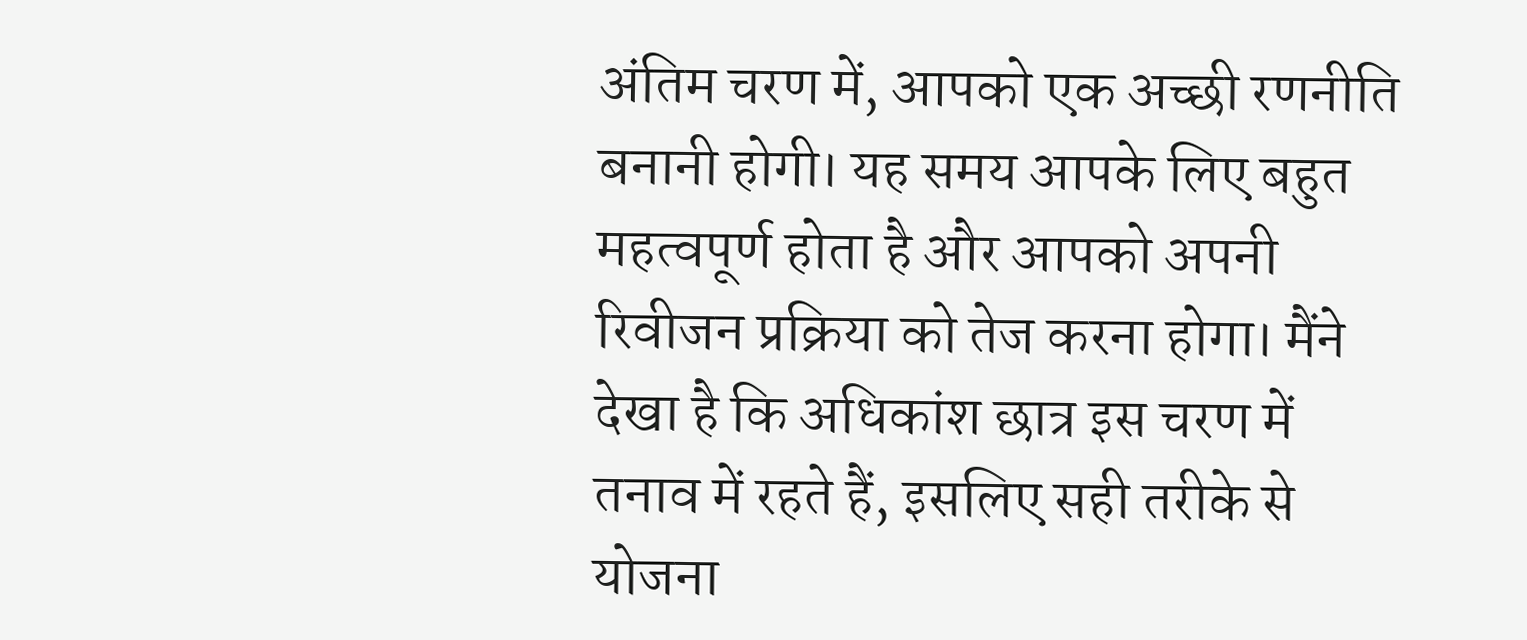अंतिम चरण में, आपको एक अच्छी रणनीति बनानी होगी। यह समय आपके लिए बहुत महत्वपूर्ण होता है और आपको अपनी रिवीजन प्रक्रिया को तेज करना होगा। मैंने देखा है कि अधिकांश छात्र इस चरण में तनाव में रहते हैं, इसलिए सही तरीके से योजना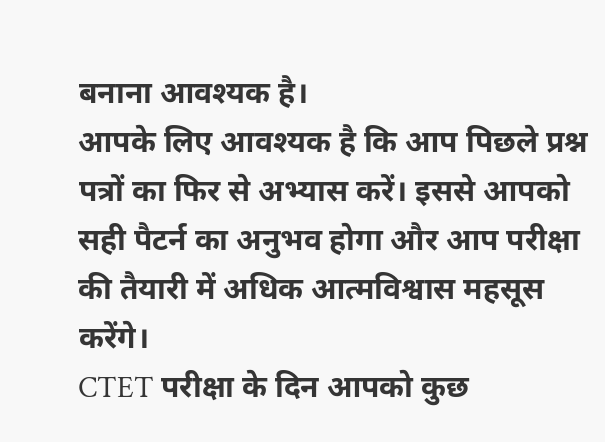बनाना आवश्यक है।
आपके लिए आवश्यक है कि आप पिछले प्रश्न पत्रों का फिर से अभ्यास करें। इससे आपको सही पैटर्न का अनुभव होगा और आप परीक्षा की तैयारी में अधिक आत्मविश्वास महसूस करेंगे।
CTET परीक्षा के दिन आपको कुछ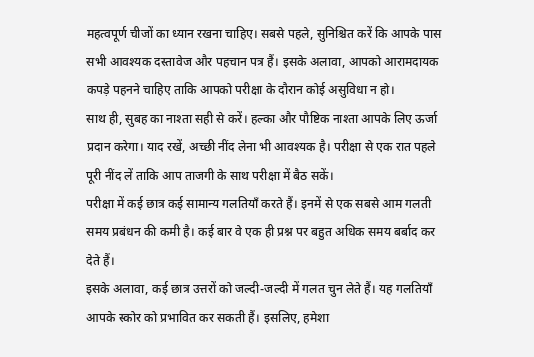महत्वपूर्ण चीजों का ध्यान रखना चाहिए। सबसे पहले, सुनिश्चित करें कि आपके पास सभी आवश्यक दस्तावेज और पहचान पत्र हैं। इसके अलावा, आपको आरामदायक कपड़े पहनने चाहिए ताकि आपको परीक्षा के दौरान कोई असुविधा न हो।
साथ ही, सुबह का नाश्ता सही से करें। हल्का और पौष्टिक नाश्ता आपके लिए ऊर्जा प्रदान करेगा। याद रखें, अच्छी नींद लेना भी आवश्यक है। परीक्षा से एक रात पहले पूरी नींद लें ताकि आप ताजगी के साथ परीक्षा में बैठ सकें।
परीक्षा में कई छात्र कई सामान्य गलतियाँ करते हैं। इनमें से एक सबसे आम गलती समय प्रबंधन की कमी है। कई बार वे एक ही प्रश्न पर बहुत अधिक समय बर्बाद कर देते हैं।
इसके अलावा, कई छात्र उत्तरों को जल्दी-जल्दी में गलत चुन लेते हैं। यह गलतियाँ आपके स्कोर को प्रभावित कर सकती हैं। इसलिए, हमेशा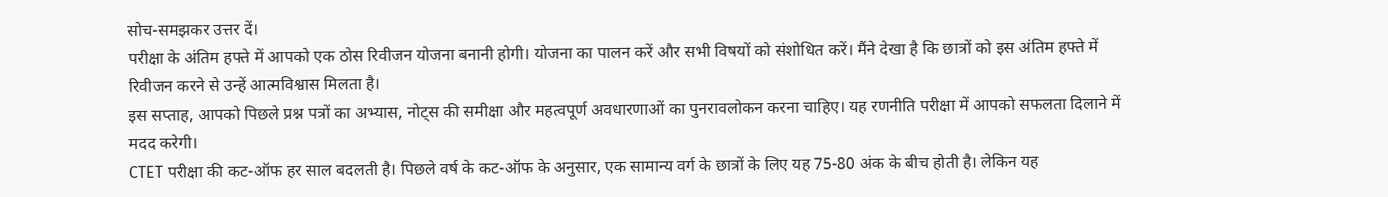सोच-समझकर उत्तर दें।
परीक्षा के अंतिम हफ्ते में आपको एक ठोस रिवीजन योजना बनानी होगी। योजना का पालन करें और सभी विषयों को संशोधित करें। मैंने देखा है कि छात्रों को इस अंतिम हफ्ते में रिवीजन करने से उन्हें आत्मविश्वास मिलता है।
इस सप्ताह, आपको पिछले प्रश्न पत्रों का अभ्यास, नोट्स की समीक्षा और महत्वपूर्ण अवधारणाओं का पुनरावलोकन करना चाहिए। यह रणनीति परीक्षा में आपको सफलता दिलाने में मदद करेगी।
CTET परीक्षा की कट-ऑफ हर साल बदलती है। पिछले वर्ष के कट-ऑफ के अनुसार, एक सामान्य वर्ग के छात्रों के लिए यह 75-80 अंक के बीच होती है। लेकिन यह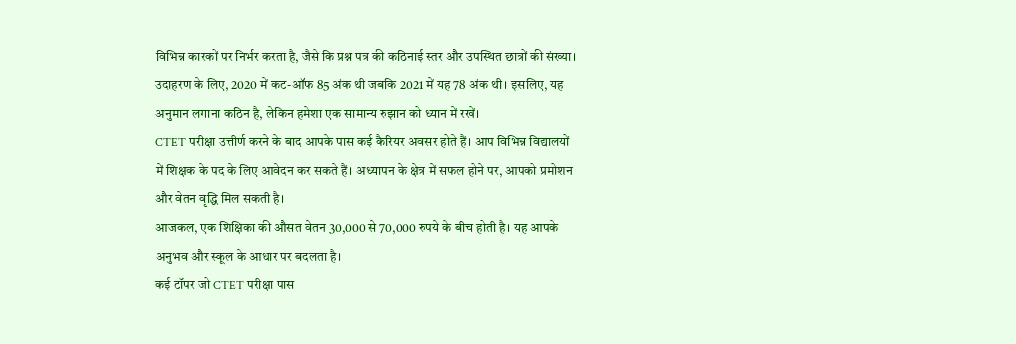विभिन्न कारकों पर निर्भर करता है, जैसे कि प्रश्न पत्र की कठिनाई स्तर और उपस्थित छात्रों की संख्या।
उदाहरण के लिए, 2020 में कट-ऑफ 85 अंक थी जबकि 2021 में यह 78 अंक थी। इसलिए, यह अनुमान लगाना कठिन है, लेकिन हमेशा एक सामान्य रुझान को ध्यान में रखें।
CTET परीक्षा उत्तीर्ण करने के बाद आपके पास कई कैरियर अवसर होते हैं। आप विभिन्न विद्यालयों में शिक्षक के पद के लिए आवेदन कर सकते हैं। अध्यापन के क्षेत्र में सफल होने पर, आपको प्रमोशन और वेतन वृद्धि मिल सकती है।
आजकल, एक शिक्षिका की औसत वेतन 30,000 से 70,000 रुपये के बीच होती है। यह आपके अनुभव और स्कूल के आधार पर बदलता है।
कई टॉपर जो CTET परीक्षा पास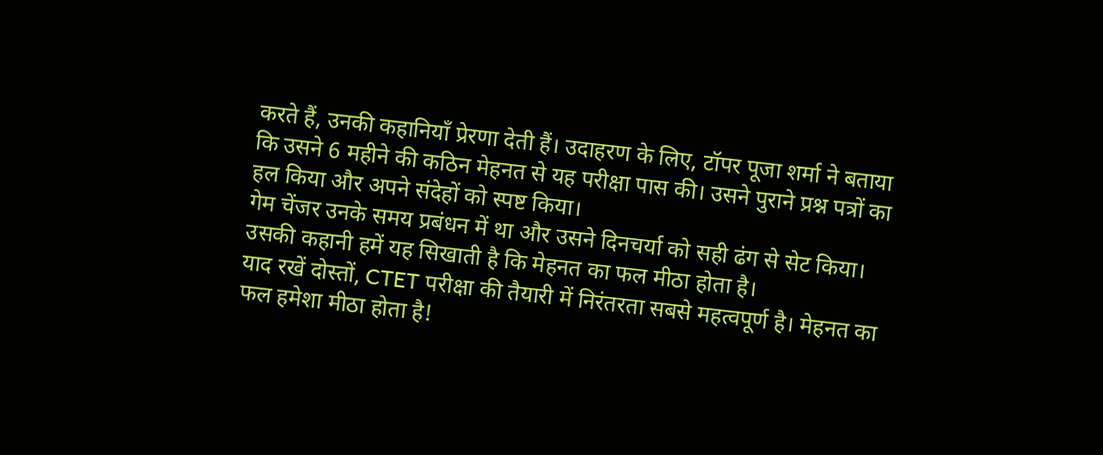करते हैं, उनकी कहानियाँ प्रेरणा देती हैं। उदाहरण के लिए, टॉपर पूजा शर्मा ने बताया कि उसने 6 महीने की कठिन मेहनत से यह परीक्षा पास की। उसने पुराने प्रश्न पत्रों का हल किया और अपने संदेहों को स्पष्ट किया।
गेम चेंजर उनके समय प्रबंधन में था और उसने दिनचर्या को सही ढंग से सेट किया। उसकी कहानी हमें यह सिखाती है कि मेहनत का फल मीठा होता है।
याद रखें दोस्तों, CTET परीक्षा की तैयारी में निरंतरता सबसे महत्वपूर्ण है। मेहनत का फल हमेशा मीठा होता है!